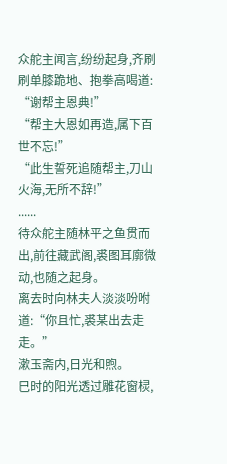众舵主闻言,纷纷起身,齐刷刷单膝跪地、抱拳高喝道:
“谢帮主恩典!”
“帮主大恩如再造,属下百世不忘!”
“此生誓死追随帮主,刀山火海,无所不辞!”
......
待众舵主随林平之鱼贯而出,前往藏武阁,裘图耳廓微动,也随之起身。
离去时向林夫人淡淡吩咐道:“你且忙,裘某出去走走。”
漱玉斋内,日光和煦。
巳时的阳光透过雕花窗棂,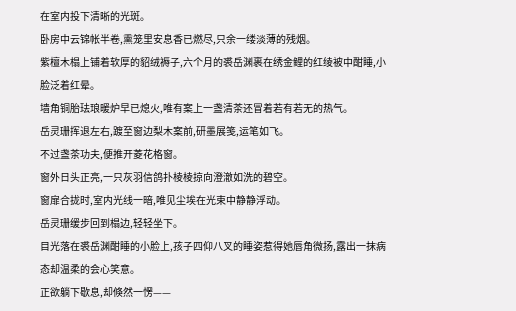在室内投下清晰的光斑。
卧房中云锦帐半卷,熏笼里安息香已燃尽,只余一缕淡薄的残烟。
紫檀木榻上铺着软厚的貂绒褥子,六个月的裘岳渊裹在绣金鲤的红绫被中酣睡,小脸泛着红晕。
墙角铜胎珐琅暖炉早已熄火,唯有案上一盏清茶还冒着若有若无的热气。
岳灵珊挥退左右,踱至窗边梨木案前,研墨展笺,运笔如飞。
不过盏茶功夫,便推开菱花格窗。
窗外日头正亮,一只灰羽信鸽扑棱棱掠向澄澈如洗的碧空。
窗扉合拢时,室内光线一暗,唯见尘埃在光束中静静浮动。
岳灵珊缓步回到榻边,轻轻坐下。
目光落在裘岳渊酣睡的小脸上,孩子四仰八叉的睡姿惹得她唇角微扬,露出一抹病态却温柔的会心笑意。
正欲躺下歇息,却倏然一愣——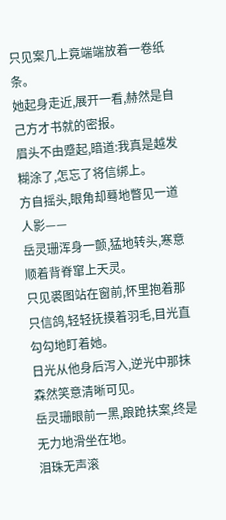只见案几上竟端端放着一卷纸条。
她起身走近,展开一看,赫然是自己方才书就的密报。
眉头不由蹙起,暗道:我真是越发糊涂了,怎忘了将信绑上。
方自摇头,眼角却蓦地瞥见一道人影——
岳灵珊浑身一颤,猛地转头,寒意顺着背脊窜上天灵。
只见裘图站在窗前,怀里抱着那只信鸽,轻轻抚摸着羽毛,目光直勾勾地盯着她。
日光从他身后泻入,逆光中那抹森然笑意清晰可见。
岳灵珊眼前一黑,踉跄扶案,终是无力地滑坐在地。
泪珠无声滚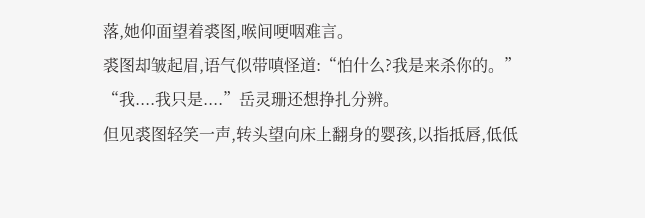落,她仰面望着裘图,喉间哽咽难言。
裘图却皱起眉,语气似带嗔怪道:“怕什么?我是来杀你的。”
“我....我只是....”岳灵珊还想挣扎分辨。
但见裘图轻笑一声,转头望向床上翻身的婴孩,以指抵唇,低低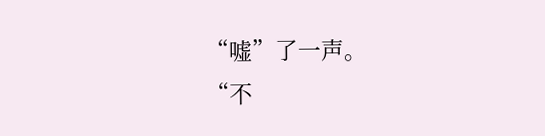“嘘”了一声。
“不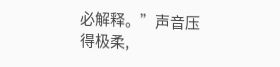必解释。”声音压得极柔,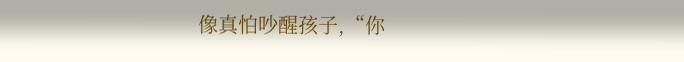像真怕吵醒孩子,“你